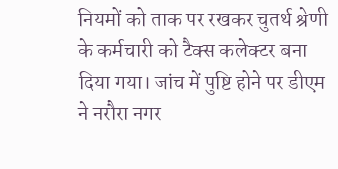नियमों को ताक पर रखकर चुतर्थ श्रेणी के कर्मचारी को टैक्स कलेक्टर बना दिया गया। जांच में पुष्टि होने पर डीएम ने नरौरा नगर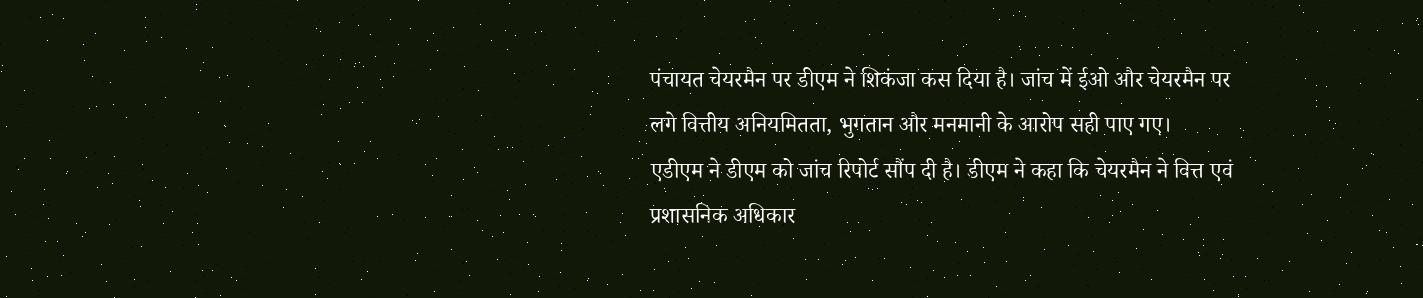पंचायत चेयरमैन पर डीएम ने शिकंजा कस दिया है। जांच में ईओ और चेयरमैन पर लगे वित्तीय अनियमितता, भुगतान और मनमानी के आरोप सही पाए गए।
एडीएम ने डीएम को जांच रिपोर्ट सौंप दी है। डीएम ने कहा कि चेयरमैन ने वित्त एवं प्रशासनिक अधिकार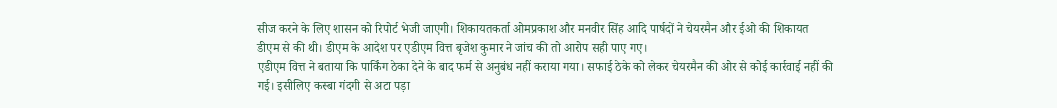सीज करने के लिए शासन को रिपोर्ट भेजी जाएगी। शिकायतकर्ता ओमप्रकाश और मनवीर सिंह आदि पार्षदों ने चेयरमैन और ईओ की शिकायत डीएम से की थी। डीएम के आदेश पर एडीएम वित्त बृजेश कुमार ने जांच की तो आरोप सही पाए गए।
एडीएम वित्त ने बताया कि पार्किंग ठेका देने के बाद फर्म से अनुबंध नहीं कराया गया। सफाई ठेके को लेकर चेयरमैन की ओर से कोई कार्रवाई नहीं की गई। इसीलिए कस्बा गंदगी से अटा पड़ा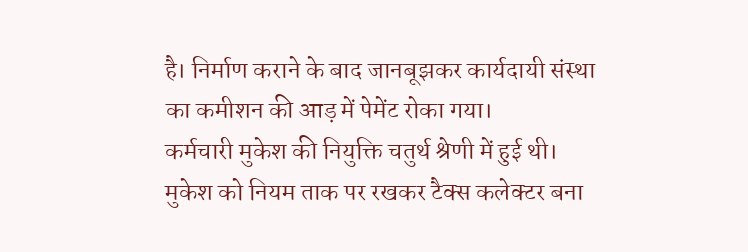है। निर्माण कराने के बाद जानबूझकर कार्यदायी संस्था का कमीशन की आड़ में पेमेंट रोका गया।
कर्मचारी मुकेश की नियुक्ति चतुर्थ श्रेणी में हुई थी। मुकेश को नियम ताक पर रखकर टैक्स कलेक्टर बना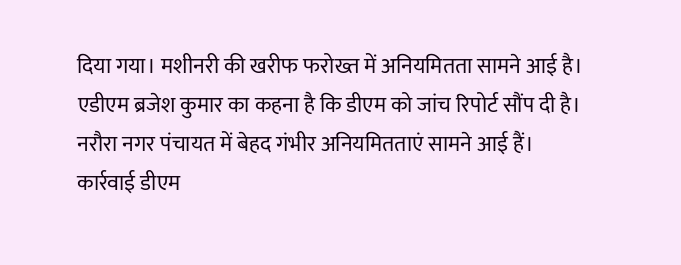दिया गया। मशीनरी की खरीफ फरोख्त में अनियमितता सामने आई है। एडीएम ब्रजेश कुमार का कहना है कि डीएम को जांच रिपोर्ट सौंप दी है। नरौरा नगर पंचायत में बेहद गंभीर अनियमितताएं सामने आई हैं। कार्रवाई डीएम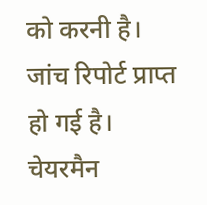को करनी है।
जांच रिपोर्ट प्राप्त हो गई है। चेयरमैन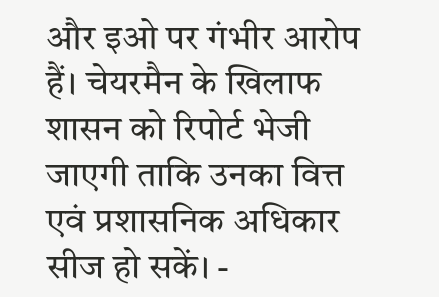और इओ पर गंभीर आरोप हैं। चेयरमैन के खिलाफ शासन को रिपोर्ट भेजी जाएगी ताकि उनका वित्त एवं प्रशासनिक अधिकार सीज हो सकें। -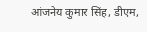आंजनेय कुमार सिंह, डीएम,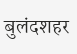बुलंदशहर